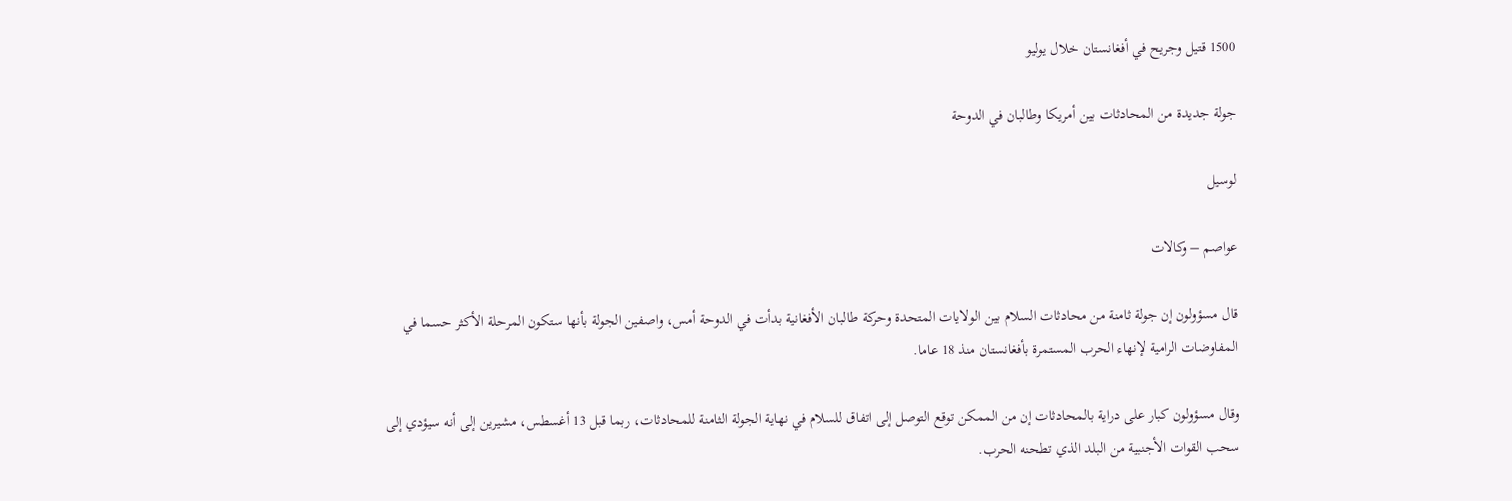1500 قتيل وجريح في أفغانستان خلال يوليو

جولة جديدة من المحادثات بين أمريكا وطالبان في الدوحة

لوسيل

عواصم – وكالات

قال مسؤولون إن جولة ثامنة من محادثات السلام بين الولايات المتحدة وحركة طالبان الأفغانية بدأت في الدوحة أمس، واصفين الجولة بأنها ستكون المرحلة الأكثر حسما في المفاوضات الرامية لإنهاء الحرب المستمرة بأفغانستان منذ 18 عاما.

وقال مسؤولون كبار على دراية بالمحادثات إن من الممكن توقع التوصل إلى اتفاق للسلام في نهاية الجولة الثامنة للمحادثات، ربما قبل 13 أغسطس، مشيرين إلى أنه سيؤدي إلى سحب القوات الأجنبية من البلد الذي تطحنه الحرب.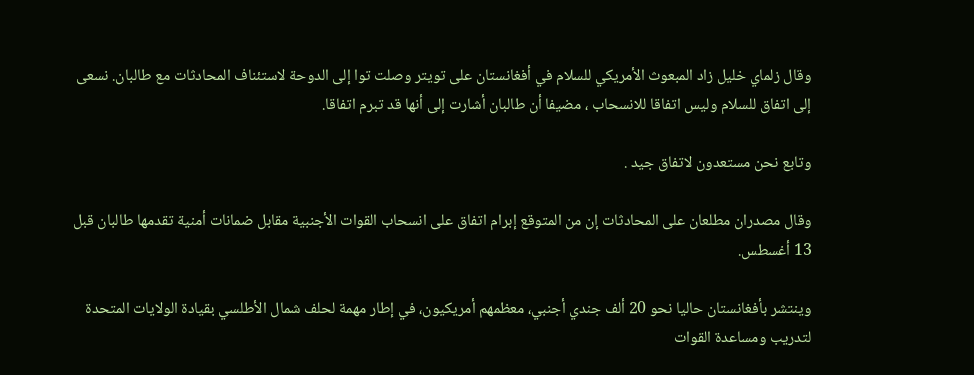وقال زلماي خليل زاد المبعوث الأمريكي للسلام في أفغانستان على تويتر وصلت توا إلى الدوحة لاستئناف المحادثات مع طالبان. نسعى إلى اتفاق للسلام وليس اتفاقا للانسحاب ، مضيفا أن طالبان أشارت إلى أنها قد تبرم اتفاقا.

وتابع نحن مستعدون لاتفاق جيد .

وقال مصدران مطلعان على المحادثات إن من المتوقع إبرام اتفاق على انسحاب القوات الأجنبية مقابل ضمانات أمنية تقدمها طالبان قبل 13 أغسطس.

وينتشر بأفغانستان حاليا نحو 20 ألف جندي أجنبي، معظمهم أمريكيون، في إطار مهمة لحلف شمال الأطلسي بقيادة الولايات المتحدة لتدريب ومساعدة القوات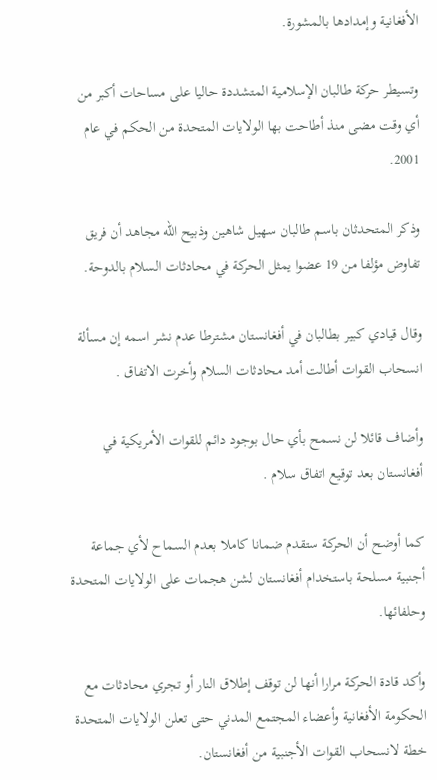الأفغانية وإمدادها بالمشورة.

وتسيطر حركة طالبان الإسلامية المتشددة حاليا على مساحات أكبر من أي وقت مضى منذ أطاحت بها الولايات المتحدة من الحكم في عام 2001.

وذكر المتحدثان باسم طالبان سهيل شاهين وذبيح الله مجاهد أن فريق تفاوض مؤلفا من 19 عضوا يمثل الحركة في محادثات السلام بالدوحة.

وقال قيادي كبير بطالبان في أفغانستان مشترطا عدم نشر اسمه إن مسألة انسحاب القوات أطالت أمد محادثات السلام وأخرت الاتفاق .

وأضاف قائلا لن نسمح بأي حال بوجود دائم للقوات الأمريكية في أفغانستان بعد توقيع اتفاق سلام .

كما أوضح أن الحركة ستقدم ضمانا كاملا بعدم السماح لأي جماعة أجنبية مسلحة باستخدام أفغانستان لشن هجمات على الولايات المتحدة وحلفائها.

وأكد قادة الحركة مرارا أنها لن توقف إطلاق النار أو تجري محادثات مع الحكومة الأفغانية وأعضاء المجتمع المدني حتى تعلن الولايات المتحدة خطة لانسحاب القوات الأجنبية من أفغانستان.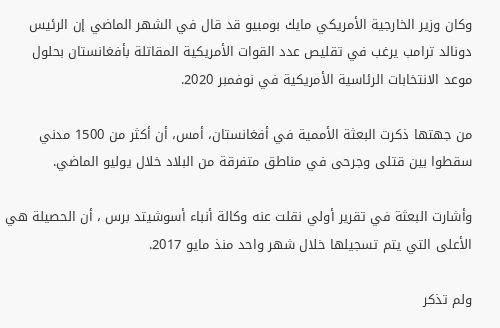وكان وزير الخارجية الأمريكي مايك بومبيو قد قال في الشهر الماضي إن الرئيس دونالد ترامب يرغب في تقليص عدد القوات الأمريكية المقاتلة بأفغانستان بحلول موعد الانتخابات الرئاسية الأمريكية في نوفمبر 2020.

من جهتها ذكرت البعثة الأممية في أفغانستان، أمس، أن أكثر من 1500 مدني سقطوا بين قتلى وجرحى في مناطق متفرقة من البلاد خلال يوليو الماضي.

وأشارت البعثة في تقرير أولي نقلت عنه وكالة أنباء أسوشيتد برس ، أن الحصيلة هي الأعلى التي يتم تسجيلها خلال شهر واحد منذ مايو 2017.

ولم تذكر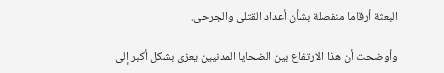البعثة أرقاما منفصلة بشأن أعداد القتلى والجرحى.

وأوضحت أن هذا الارتفاع بين الضحايا المدنيين يعزى بشكل أكبر إلى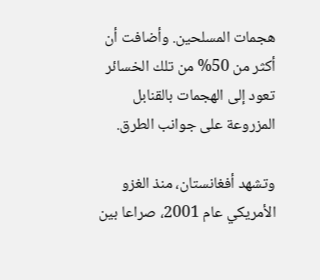هجمات المسلحين. وأضافت أن أكثر من 50% من تلك الخسائر تعود إلى الهجمات بالقنابل المزروعة على جوانب الطرق.

وتشهد أفغانستان، منذ الغزو الأمريكي عام 2001، صراعا بين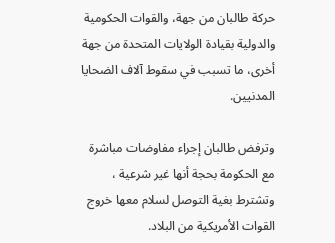حركة طالبان من جهة، والقوات الحكومية والدولية بقيادة الولايات المتحدة من جهة أخرى، ما تسبب في سقوط آلاف الضحايا المدنيين.

وترفض طالبان إجراء مفاوضات مباشرة مع الحكومة بحجة أنها غير شرعية ، وتشترط بغية التوصل لسلام معها خروج القوات الأمريكية من البلاد.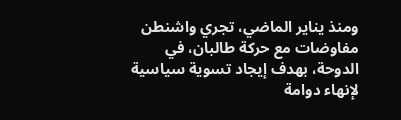ومنذ يناير الماضي، تجري واشنطن مفاوضات مع حركة طالبان، في الدوحة، بهدف إيجاد تسوية سياسية لإنهاء دوامة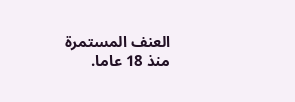العنف المستمرة منذ 18 عاما.